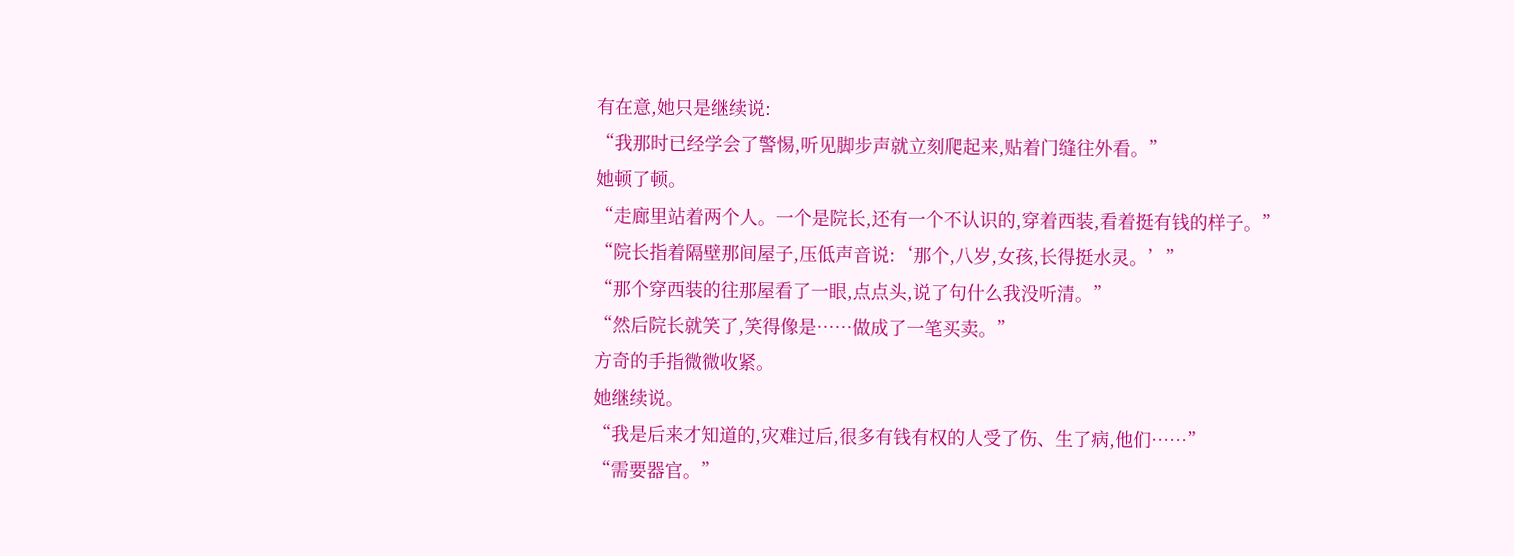有在意,她只是继续说:
“我那时已经学会了警惕,听见脚步声就立刻爬起来,贴着门缝往外看。”
她顿了顿。
“走廊里站着两个人。一个是院长,还有一个不认识的,穿着西装,看着挺有钱的样子。”
“院长指着隔壁那间屋子,压低声音说:‘那个,八岁,女孩,长得挺水灵。’”
“那个穿西装的往那屋看了一眼,点点头,说了句什么我没听清。”
“然后院长就笑了,笑得像是……做成了一笔买卖。”
方奇的手指微微收紧。
她继续说。
“我是后来才知道的,灾难过后,很多有钱有权的人受了伤、生了病,他们……”
“需要器官。”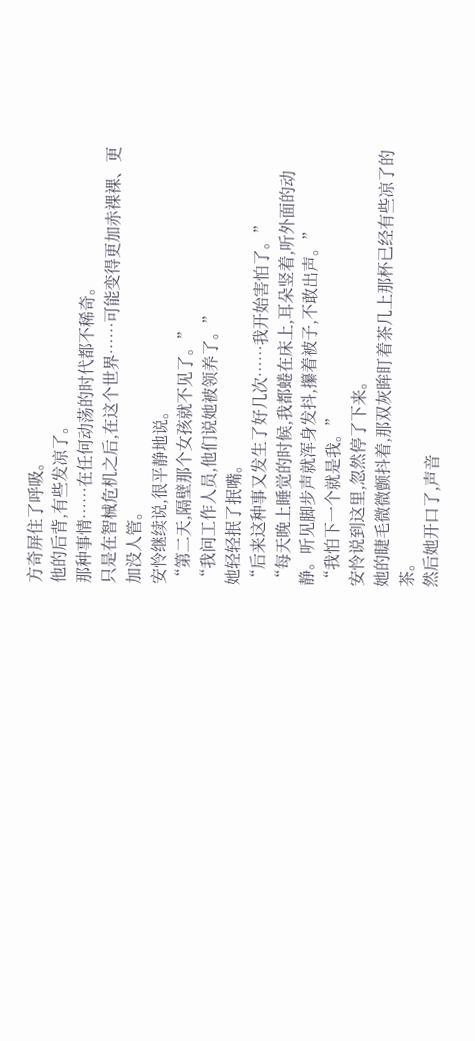方奇屏住了呼吸。
他的后背,有些发凉了。
那种事情……在任何动荡的时代都不稀奇。
只是在智械危机之后,在这个世界……可能变得更加赤裸裸、更加没人管。
安怜继续说,很平静地说。
“第二天,隔壁那个女孩就不见了。”
“我问工作人员,他们说她被领养了。”
她轻轻抿了抿嘴。
“后来这种事又发生了好几次……我开始害怕了。”
“每天晚上睡觉的时候,我都蜷在床上,耳朵竖着,听外面的动静。听见脚步声就浑身发抖,攥着被子,不敢出声。”
“我怕下一个就是我。”
安怜说到这里,忽然停了下来。
她的睫毛微微颤抖着,那双灰眸盯着茶几上那杯已经有些凉了的茶。
然后她开口了,声音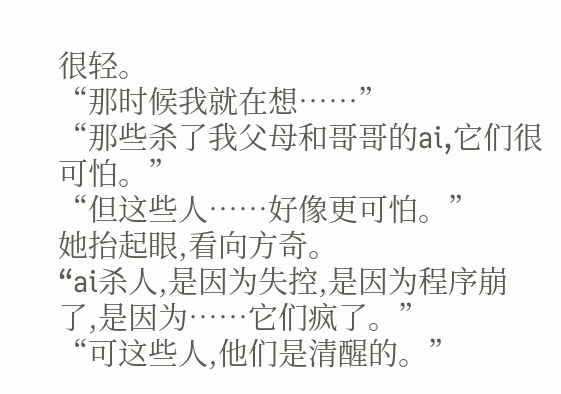很轻。
“那时候我就在想……”
“那些杀了我父母和哥哥的ai,它们很可怕。”
“但这些人……好像更可怕。”
她抬起眼,看向方奇。
“ai杀人,是因为失控,是因为程序崩了,是因为……它们疯了。”
“可这些人,他们是清醒的。”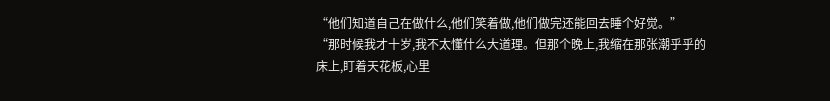“他们知道自己在做什么,他们笑着做,他们做完还能回去睡个好觉。”
“那时候我才十岁,我不太懂什么大道理。但那个晚上,我缩在那张潮乎乎的床上,盯着天花板,心里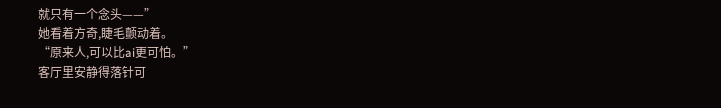就只有一个念头——”
她看着方奇,睫毛颤动着。
“原来人,可以比ai更可怕。”
客厅里安静得落针可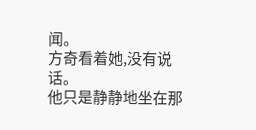闻。
方奇看着她,没有说话。
他只是静静地坐在那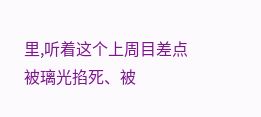里,听着这个上周目差点被璃光掐死、被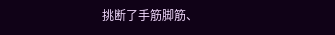挑断了手筋脚筋、